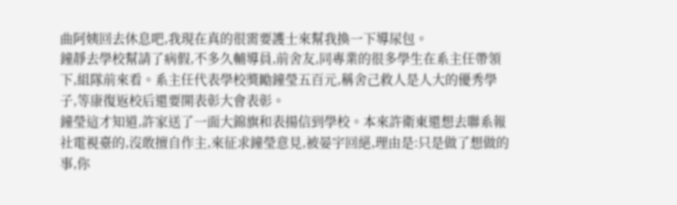曲阿姨回去休息吧,我現在真的很需要護士來幫我換一下導尿包。
鐘靜去學校幫請了病假,不多久輔導員,前舍友,同專業的很多學生在系主任帶領下,組隊前來看。系主任代表學校獎勵鐘瑩五百元,稱舍己救人是人大的優秀學子,等康復返校后還要開表彰大會表彰。
鐘瑩這才知道,許家送了一面大錦旗和表揚信到學校。本來許衛東還想去聯系報社電視臺的,沒敢擅自作主,來征求鐘瑩意見,被晏宇回絕,理由是:只是做了想做的事,你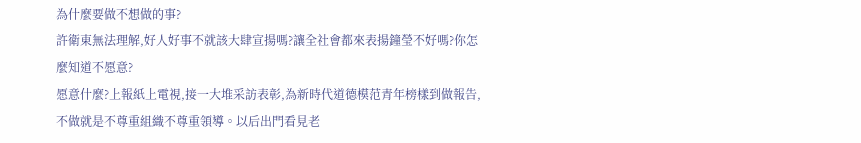為什麼要做不想做的事?
許衛東無法理解,好人好事不就該大肆宣揚嗎?讓全社會都來表揚鐘瑩不好嗎?你怎麼知道不愿意?
愿意什麼?上報紙上電視,接一大堆采訪表彰,為新時代道德模范青年榜樣到做報告,不做就是不尊重組織不尊重領導。以后出門看見老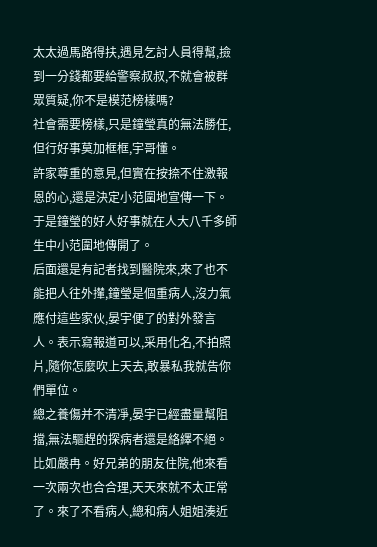太太過馬路得扶,遇見乞討人員得幫,撿到一分錢都要給警察叔叔,不就會被群眾質疑,你不是模范榜樣嗎?
社會需要榜樣,只是鐘瑩真的無法勝任,但行好事莫加框框,宇哥懂。
許家尊重的意見,但實在按捺不住激報恩的心,還是決定小范圍地宣傳一下。于是鐘瑩的好人好事就在人大八千多師生中小范圍地傳開了。
后面還是有記者找到醫院來,來了也不能把人往外攆,鐘瑩是個重病人,沒力氣應付這些家伙,晏宇便了的對外發言人。表示寫報道可以,采用化名,不拍照片,隨你怎麼吹上天去,敢暴私我就告你們單位。
總之養傷并不清凈,晏宇已經盡量幫阻擋,無法驅趕的探病者還是絡繹不絕。
比如嚴冉。好兄弟的朋友住院,他來看一次兩次也合合理,天天來就不太正常了。來了不看病人,總和病人姐姐湊近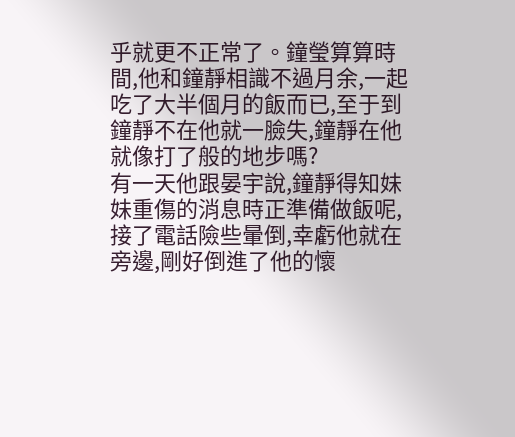乎就更不正常了。鐘瑩算算時間,他和鐘靜相識不過月余,一起吃了大半個月的飯而已,至于到鐘靜不在他就一臉失,鐘靜在他就像打了般的地步嗎?
有一天他跟晏宇說,鐘靜得知妹妹重傷的消息時正準備做飯呢,接了電話險些暈倒,幸虧他就在旁邊,剛好倒進了他的懷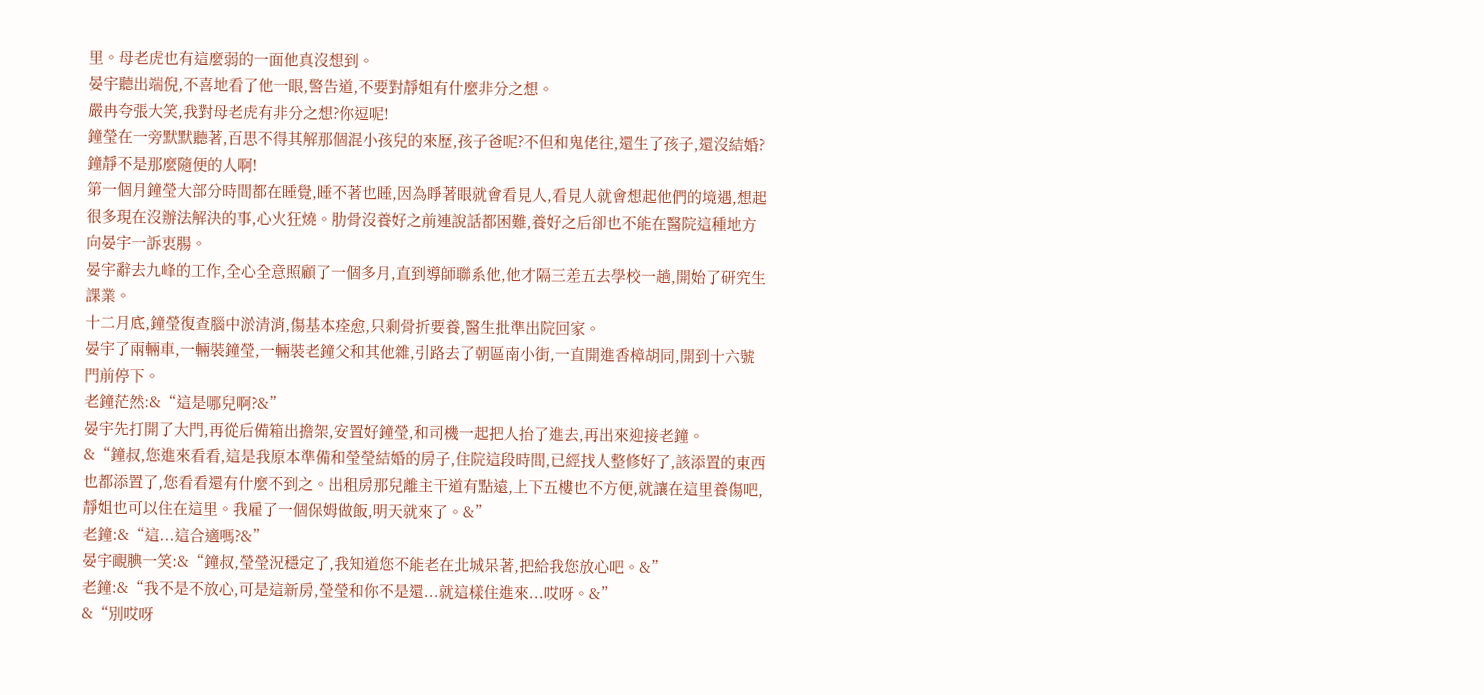里。母老虎也有這麼弱的一面他真沒想到。
晏宇聽出端倪,不喜地看了他一眼,警告道,不要對靜姐有什麼非分之想。
嚴冉夸張大笑,我對母老虎有非分之想?你逗呢!
鐘瑩在一旁默默聽著,百思不得其解那個混小孩兒的來歷,孩子爸呢?不但和鬼佬往,還生了孩子,還沒結婚?鐘靜不是那麼隨便的人啊!
第一個月鐘瑩大部分時間都在睡覺,睡不著也睡,因為睜著眼就會看見人,看見人就會想起他們的境遇,想起很多現在沒辦法解決的事,心火狂燒。肋骨沒養好之前連說話都困難,養好之后卻也不能在醫院這種地方向晏宇一訴衷腸。
晏宇辭去九峰的工作,全心全意照顧了一個多月,直到導師聯系他,他才隔三差五去學校一趟,開始了研究生課業。
十二月底,鐘瑩復查腦中淤清消,傷基本痊愈,只剩骨折要養,醫生批準出院回家。
晏宇了兩輛車,一輛裝鐘瑩,一輛裝老鐘父和其他雜,引路去了朝區南小街,一直開進香樟胡同,開到十六號門前停下。
老鐘茫然:&“這是哪兒啊?&”
晏宇先打開了大門,再從后備箱出擔架,安置好鐘瑩,和司機一起把人抬了進去,再出來迎接老鐘。
&“鐘叔,您進來看看,這是我原本準備和瑩瑩結婚的房子,住院這段時間,已經找人整修好了,該添置的東西也都添置了,您看看還有什麼不到之。出租房那兒離主干道有點遠,上下五樓也不方便,就讓在這里養傷吧,靜姐也可以住在這里。我雇了一個保姆做飯,明天就來了。&”
老鐘:&“這...這合適嗎?&”
晏宇靦腆一笑:&“鐘叔,瑩瑩況穩定了,我知道您不能老在北城呆著,把給我您放心吧。&”
老鐘:&“我不是不放心,可是這新房,瑩瑩和你不是還...就這樣住進來...哎呀。&”
&“別哎呀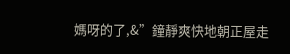媽呀的了,&”鐘靜爽快地朝正屋走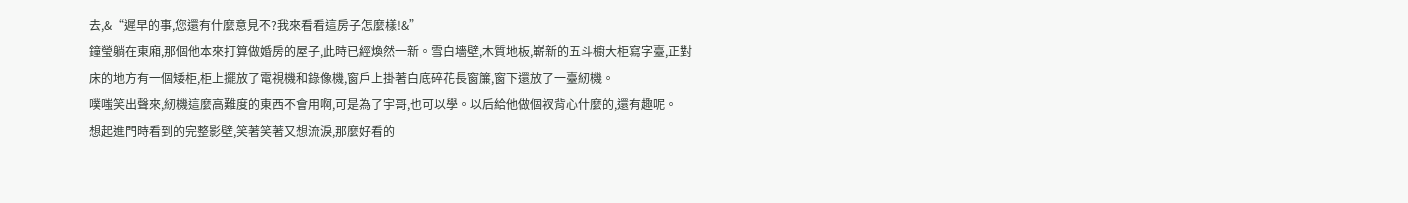去,&“遲早的事,您還有什麼意見不?我來看看這房子怎麼樣!&”
鐘瑩躺在東廂,那個他本來打算做婚房的屋子,此時已經煥然一新。雪白墻壁,木質地板,嶄新的五斗櫥大柜寫字臺,正對床的地方有一個矮柜,柜上擺放了電視機和錄像機,窗戶上掛著白底碎花長窗簾,窗下還放了一臺紉機。
噗嗤笑出聲來,紉機這麼高難度的東西不會用啊,可是為了宇哥,也可以學。以后給他做個衩背心什麼的,還有趣呢。
想起進門時看到的完整影壁,笑著笑著又想流淚,那麼好看的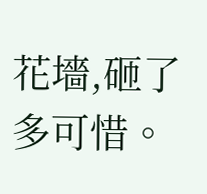花墻,砸了多可惜。